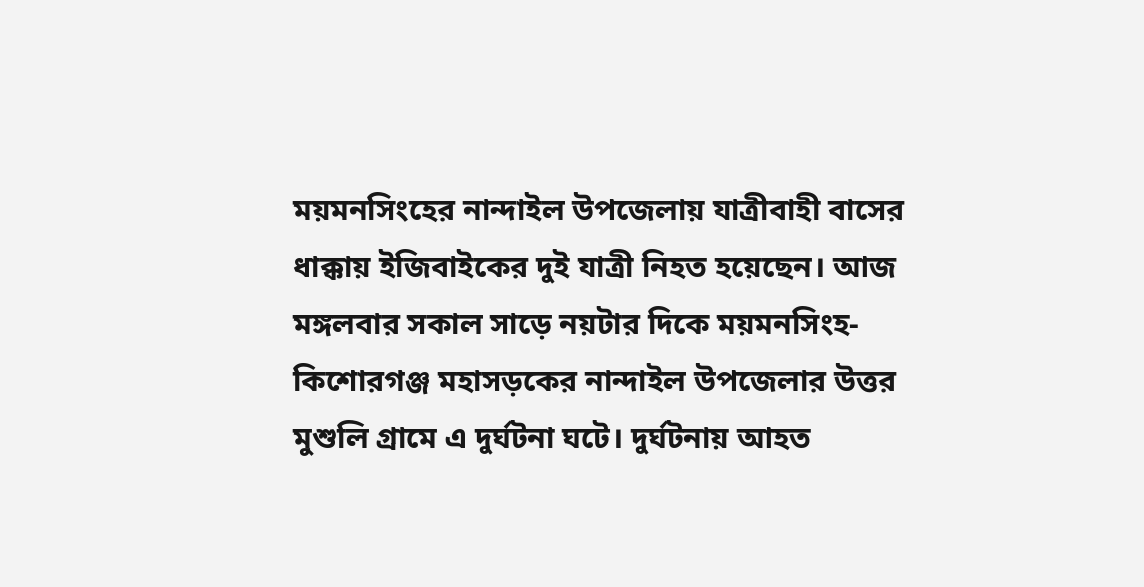ময়মনসিংহের নান্দাইল উপজেলায় যাত্রীবাহী বাসের ধাক্কায় ইজিবাইকের দুই যাত্রী নিহত হয়েছেন। আজ মঙ্গলবার সকাল সাড়ে নয়টার দিকে ময়মনসিংহ-কিশোরগঞ্জ মহাসড়কের নান্দাইল উপজেলার উত্তর মুশুলি গ্রামে এ দুর্ঘটনা ঘটে। দুর্ঘটনায় আহত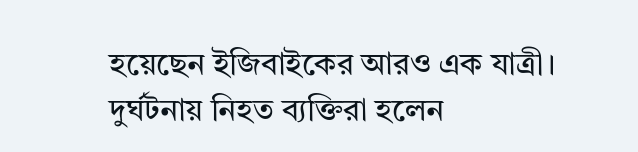হয়েছেন ইজিবাইকের আরও এক যাত্রী।
দুর্ঘটনায় নিহত ব্যক্তিরা হলেন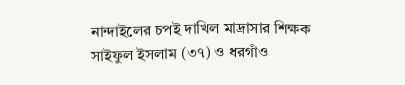নান্দাইলের চপই দাখিল মাদ্রাসার শিক্ষক সাইফুল ইসলাম (৩৭) ও ধরগাঁও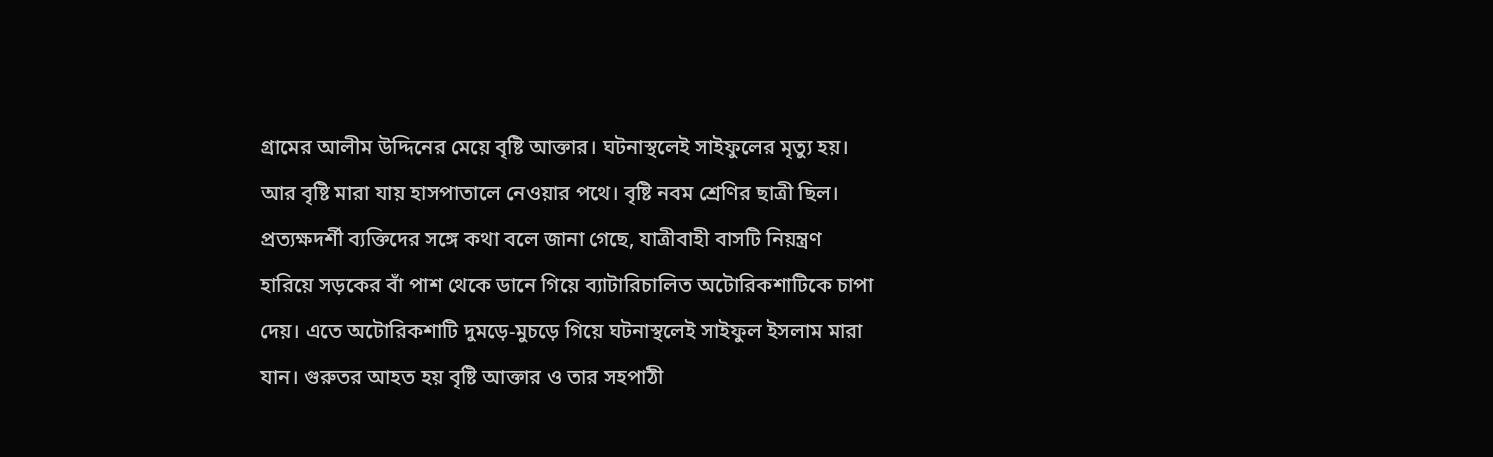গ্রামের আলীম উদ্দিনের মেয়ে বৃষ্টি আক্তার। ঘটনাস্থলেই সাইফুলের মৃত্যু হয়। আর বৃষ্টি মারা যায় হাসপাতালে নেওয়ার পথে। বৃষ্টি নবম শ্রেণির ছাত্রী ছিল।
প্রত্যক্ষদর্শী ব্যক্তিদের সঙ্গে কথা বলে জানা গেছে, যাত্রীবাহী বাসটি নিয়ন্ত্রণ হারিয়ে সড়কের বাঁ পাশ থেকে ডানে গিয়ে ব্যাটারিচালিত অটোরিকশাটিকে চাপা দেয়। এতে অটোরিকশাটি দুমড়ে-মুচড়ে গিয়ে ঘটনাস্থলেই সাইফুল ইসলাম মারা যান। গুরুতর আহত হয় বৃষ্টি আক্তার ও তার সহপাঠী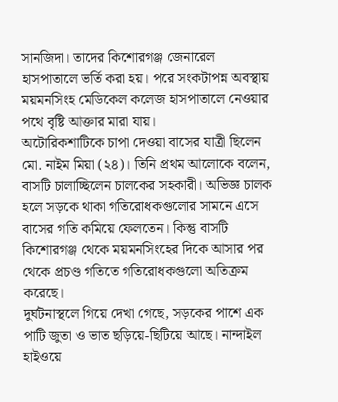সানজিদা। তাদের কিশোরগঞ্জ জেনারেল হাসপাতালে ভর্তি করা হয়। পরে সংকটাপন্ন অবস্থায় ময়মনসিংহ মেডিকেল কলেজ হাসপাতালে নেওয়ার পথে বৃষ্টি আক্তার মারা যায়।
অটোরিকশাটিকে চাপা দেওয়া বাসের যাত্রী ছিলেন মো. নাইম মিয়া (২৪)। তিনি প্রথম আলোকে বলেন, বাসটি চালাচ্ছিলেন চালকের সহকারী। অভিজ্ঞ চালক হলে সড়কে থাকা গতিরোধকগুলোর সামনে এসে বাসের গতি কমিয়ে ফেলতেন। কিন্তু বাসটি কিশোরগঞ্জ থেকে ময়মনসিংহের দিকে আসার পর থেকে প্রচণ্ড গতিতে গতিরোধকগুলো অতিক্রম করেছে।
দুর্ঘটনাস্থলে গিয়ে দেখা গেছে, সড়কের পাশে এক পাটি জুতা ও ভাত ছড়িয়ে-ছিটিয়ে আছে। নান্দাইল হাইওয়ে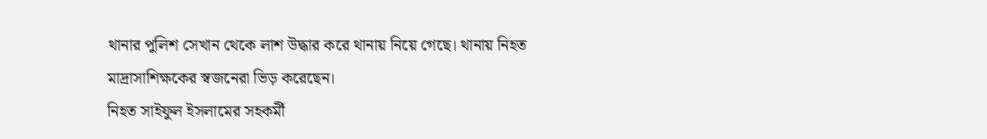থানার পুলিশ সেখান থেকে লাশ উদ্ধার করে থানায় নিয়ে গেছে। থানায় নিহত মাদ্রাসাশিক্ষকের স্বজনেরা ভিড় করেছেন।
নিহত সাইফুল ইসলামের সহকর্মী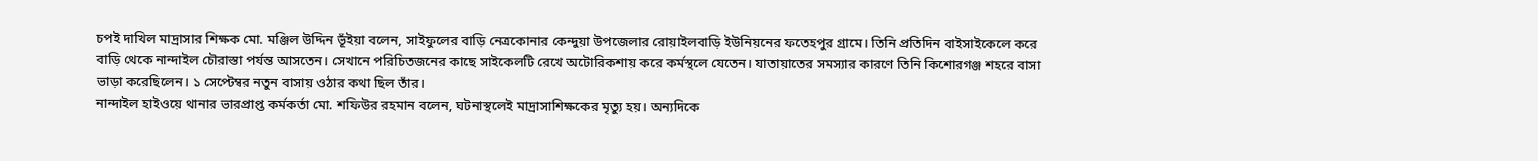চপই দাখিল মাদ্রাসার শিক্ষক মো. মঞ্জিল উদ্দিন ভূঁইয়া বলেন, সাইফুলের বাড়ি নেত্রকোনার কেন্দুয়া উপজেলার রোয়াইলবাড়ি ইউনিয়নের ফতেহপুর গ্রামে। তিনি প্রতিদিন বাইসাইকেলে করে বাড়ি থেকে নান্দাইল চৌরাস্তা পর্যন্ত আসতেন। সেখানে পরিচিতজনের কাছে সাইকেলটি রেখে অটোরিকশায় করে কর্মস্থলে যেতেন। যাতায়াতের সমস্যার কারণে তিনি কিশোরগঞ্জ শহরে বাসা ভাড়া করেছিলেন। ১ সেপ্টেম্বর নতুন বাসায় ওঠার কথা ছিল তাঁর।
নান্দাইল হাইওয়ে থানার ভারপ্রাপ্ত কর্মকর্তা মো. শফিউর রহমান বলেন, ঘটনাস্থলেই মাদ্রাসাশিক্ষকের মৃত্যু হয়। অন্যদিকে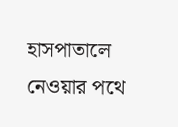হাসপাতালে নেওয়ার পথে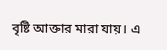বৃষ্টি আক্তার মারা যায়। এ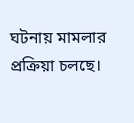ঘটনায় মামলার প্রক্রিয়া চলছে।